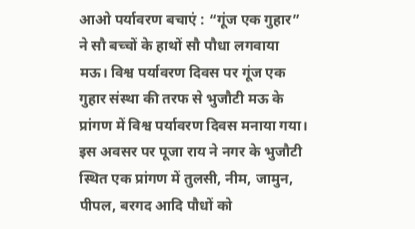आओ पर्यावरण बचाएं : “गूंज एक गुहार” ने सौ बच्चों के हाथों सौ पौधा लगवाया
मऊ। विश्व पर्यावरण दिवस पर गूंज एक गुहार संस्था की तरफ से भुजौटी मऊ के प्रांगण में विश्व पर्यावरण दिवस मनाया गया। इस अवसर पर पूजा राय ने नगर के भुजौटी स्थित एक प्रांगण में तुलसी, नीम, जामुन, पीपल, बरगद आदि पौधों को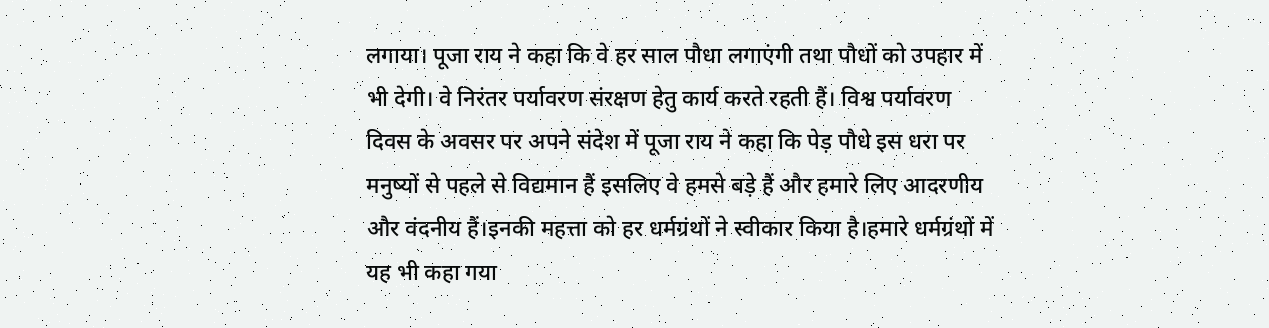लगाया। पूजा राय ने कहा कि वे हर साल पौधा लगाएंगी तथा पौधों को उपहार में भी देगी। वे निरंतर पर्यावरण संरक्षण हेतु कार्य करते रहती हैं। विश्व पर्यावरण दिवस के अवसर पर अपने संदेश में पूजा राय ने कहा कि पेड़ पौधे इस धरा पर मनुष्यों से पहले से विद्यमान हैं इसलिए वे हमसे बड़े हैं और हमारे लिए आदरणीय और वंदनीय हैं।इनकी महत्ता को हर धर्मग्रंथों ने स्वीकार किया है।हमारे धर्मग्रंथों में यह भी कहा गया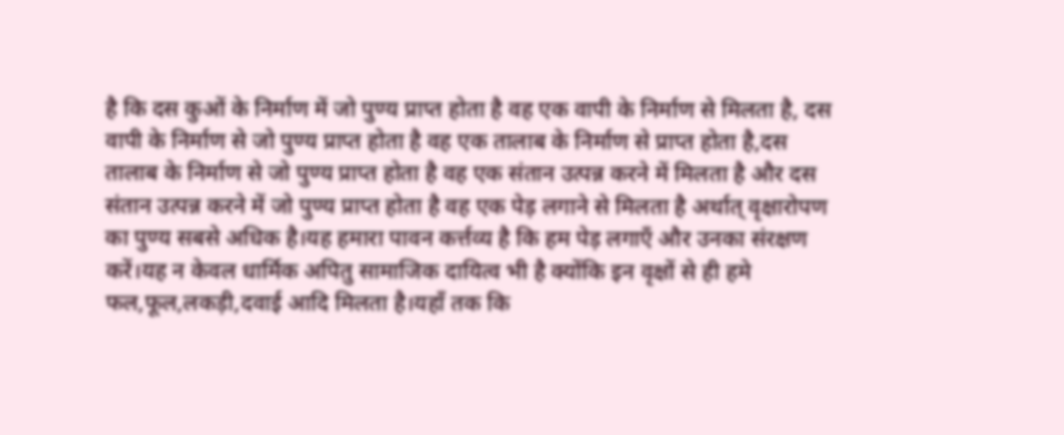है कि दस कुओं के निर्माण में जो पुण्य प्राप्त होता है वह एक वापी के निर्माण से मिलता है, दस वापी के निर्माण से जो पुण्य प्राप्त होता है वह एक तालाब के निर्माण से प्राप्त होता है,दस तालाब के निर्माण से जो पुण्य प्राप्त होता है वह एक संतान उत्पन्न करने में मिलता है और दस संतान उत्पन्न करने में जो पुण्य प्राप्त होता है वह एक पेड़ लगाने से मिलता है अर्थात् वृक्षारोपण का पुण्य सबसे अधिक है।यह हमारा पावन कर्त्तव्य है कि हम पेड़ लगाएँ और उनका संरक्षण करें।यह न केवल धार्मिक अपितु सामाजिक दायित्व भी है क्योंकि इन वृक्षों से ही हमे फल,फूल,लकड़ी,दवाई आदि मिलता है।यहाँ तक कि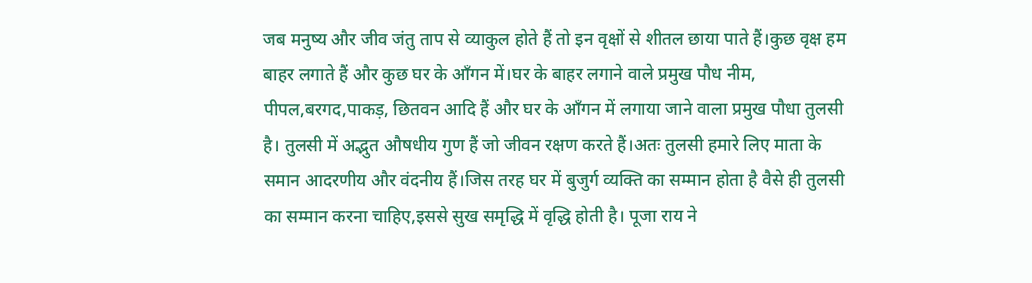जब मनुष्य और जीव जंतु ताप से व्याकुल होते हैं तो इन वृक्षों से शीतल छाया पाते हैं।कुछ वृक्ष हम बाहर लगाते हैं और कुछ घर के आँगन में।घर के बाहर लगाने वाले प्रमुख पौध नीम, पीपल,बरगद,पाकड़, छितवन आदि हैं और घर के आँगन में लगाया जाने वाला प्रमुख पौधा तुलसी है। तुलसी में अद्भुत औषधीय गुण हैं जो जीवन रक्षण करते हैं।अतः तुलसी हमारे लिए माता के समान आदरणीय और वंदनीय हैं।जिस तरह घर में बुजुर्ग व्यक्ति का सम्मान होता है वैसे ही तुलसी का सम्मान करना चाहिए,इससे सुख समृद्धि में वृद्धि होती है। पूजा राय ने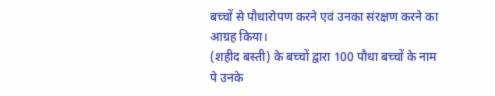बच्चों से पौधारोपण करने एवं उनका संरक्षण करने का आग्रह किया।
(शहीद बस्ती) के बच्चों द्वारा 100 पौधा बच्चों के नाम पे उनके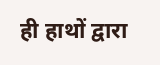ही हाथों द्वारा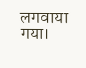लगवाया गया।